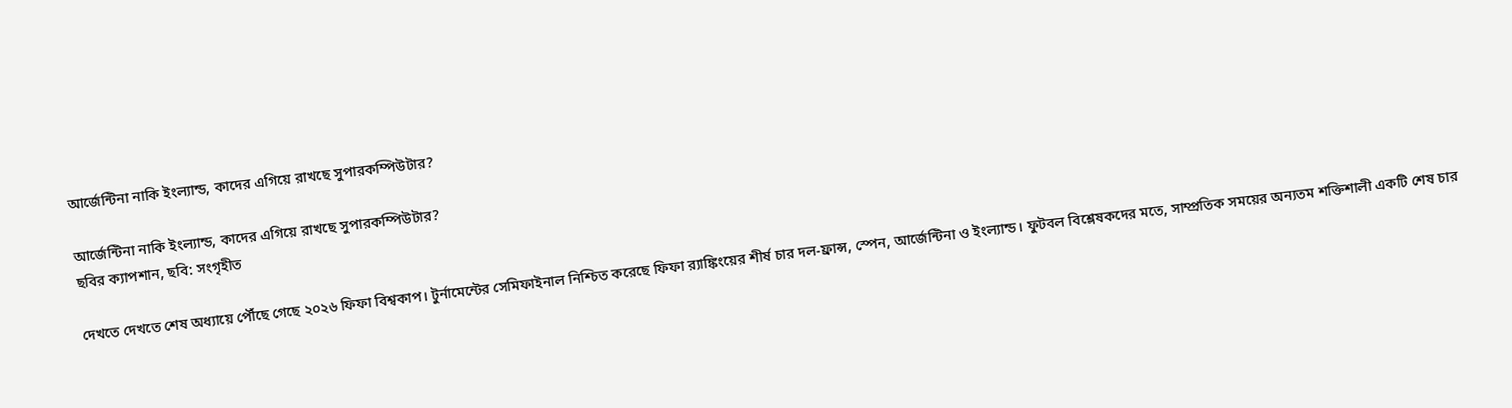আর্জেন্টিনা নাকি ইংল্যান্ড, কাদের এগিয়ে রাখছে সুপারকম্পিউটার?

আর্জেন্টিনা নাকি ইংল্যান্ড, কাদের এগিয়ে রাখছে সুপারকম্পিউটার?
ছবির ক্যাপশান, ছবি: সংগৃহীত

দেখতে দেখতে শেষ অধ্যায়ে পৌঁছে গেছে ২০২৬ ফিফা বিশ্বকাপ। টুর্নামেন্টের সেমিফাইনাল নিশ্চিত করেছে ফিফা র‌্যাঙ্কিংয়ের শীর্ষ চার দল-ফ্রান্স, স্পেন, আর্জেন্টিনা ও ইংল্যান্ড। ফুটবল বিশ্লেষকদের মতে, সাম্প্রতিক সময়ের অন্যতম শক্তিশালী একটি শেষ চার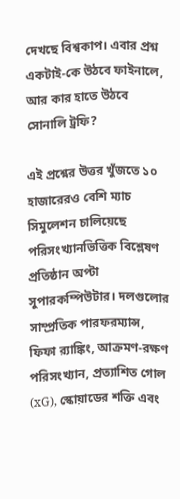দেখছে বিশ্বকাপ। এবার প্রশ্ন একটাই-কে উঠবে ফাইনালে, আর কার হাতে উঠবে সোনালি ট্রফি?

এই প্রশ্নের উত্তর খুঁজতে ১০ হাজারেরও বেশি ম্যাচ সিমুলেশন চালিয়েছে পরিসংখ্যানভিত্তিক বিশ্লেষণ প্রতিষ্ঠান অপ্টা সুপারকম্পিউটার। দলগুলোর সাম্প্রতিক পারফরম্যান্স, ফিফা র‌্যাঙ্কিং, আক্রমণ-রক্ষণ পরিসংখ্যান, প্রত্যাশিত গোল (xG), স্কোয়াডের শক্তি এবং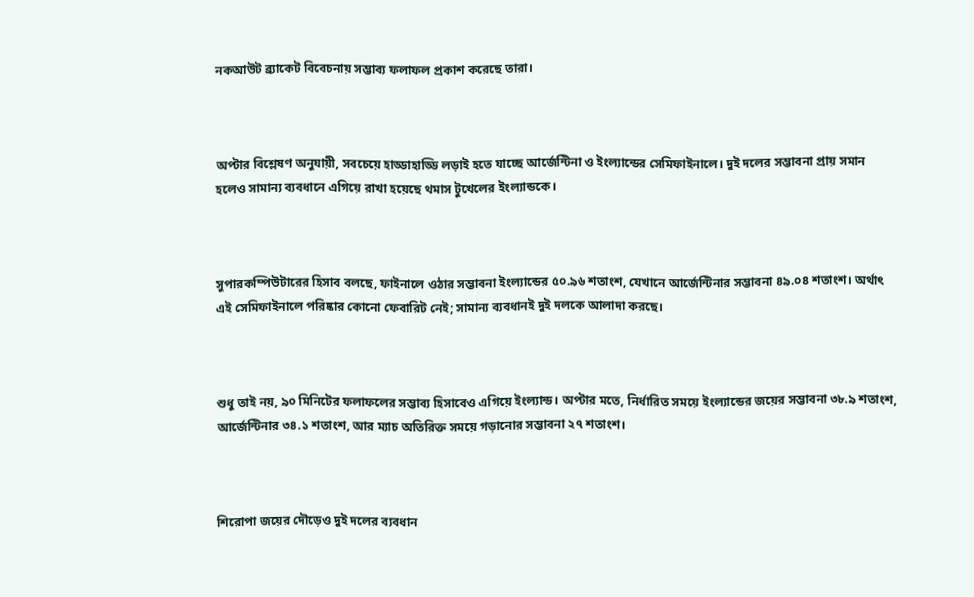নকআউট ব্র্যাকেট বিবেচনায় সম্ভাব্য ফলাফল প্রকাশ করেছে তারা।



অপ্টার বিশ্লেষণ অনুযায়ী, সবচেয়ে হাড্ডাহাড্ডি লড়াই হতে যাচ্ছে আর্জেন্টিনা ও ইংল্যান্ডের সেমিফাইনালে। দুই দলের সম্ভাবনা প্রায় সমান হলেও সামান্য ব্যবধানে এগিয়ে রাখা হয়েছে থমাস টুখেলের ইংল্যান্ডকে।



সুপারকম্পিউটারের হিসাব বলছে, ফাইনালে ওঠার সম্ভাবনা ইংল্যান্ডের ৫০.৯৬ শতাংশ, যেখানে আর্জেন্টিনার সম্ভাবনা ৪৯.০৪ শতাংশ। অর্থাৎ এই সেমিফাইনালে পরিষ্কার কোনো ফেবারিট নেই; সামান্য ব্যবধানই দুই দলকে আলাদা করছে।



শুধু তাই নয়, ৯০ মিনিটের ফলাফলের সম্ভাব্য হিসাবেও এগিয়ে ইংল্যান্ড। অপ্টার মতে, নির্ধারিত সময়ে ইংল্যান্ডের জয়ের সম্ভাবনা ৩৮.৯ শতাংশ, আর্জেন্টিনার ৩৪.১ শতাংশ, আর ম্যাচ অতিরিক্ত সময়ে গড়ানোর সম্ভাবনা ২৭ শতাংশ।



শিরোপা জয়ের দৌড়েও দুই দলের ব্যবধান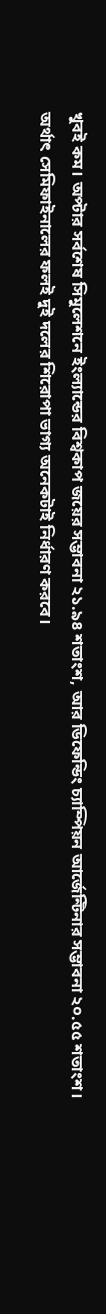খুবই কম। অপ্টার সর্বশেষ সিমুলেশনে ইংল্যান্ডের বিশ্বকাপ জয়ের সম্ভাবনা ২১.৯৪ শতাংশ, আর ডিফেন্ডিং চ্যাম্পিয়ন আর্জেন্টিনার সম্ভাবনা ২০.৫৫ শতাংশ। অর্থাৎ সেমিফাইনালের ফলই দুই দলের শিরোপা ভাগ্য অনেকটাই নির্ধারণ করবে।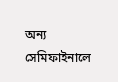অন্য সেমিফাইনালে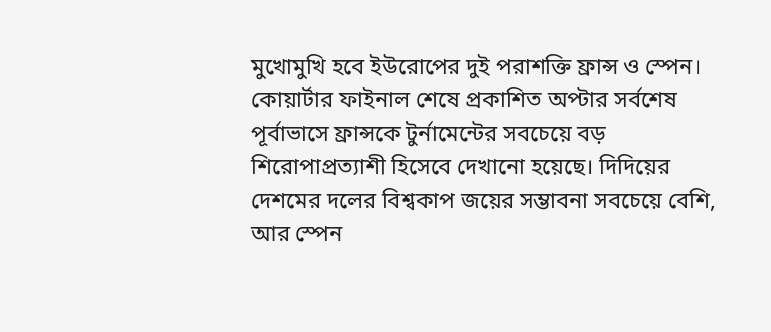মুখোমুখি হবে ইউরোপের দুই পরাশক্তি ফ্রান্স ও স্পেন। কোয়ার্টার ফাইনাল শেষে প্রকাশিত অপ্টার সর্বশেষ পূর্বাভাসে ফ্রান্সকে টুর্নামেন্টের সবচেয়ে বড় শিরোপাপ্রত্যাশী হিসেবে দেখানো হয়েছে। দিদিয়ের দেশমের দলের বিশ্বকাপ জয়ের সম্ভাবনা সবচেয়ে বেশি, আর স্পেন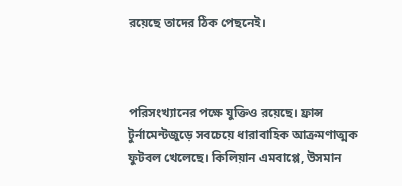রয়েছে তাদের ঠিক পেছনেই।



পরিসংখ্যানের পক্ষে যুক্তিও রয়েছে। ফ্রান্স টুর্নামেন্টজুড়ে সবচেয়ে ধারাবাহিক আক্রমণাত্মক ফুটবল খেলেছে। কিলিয়ান এমবাপ্পে, উসমান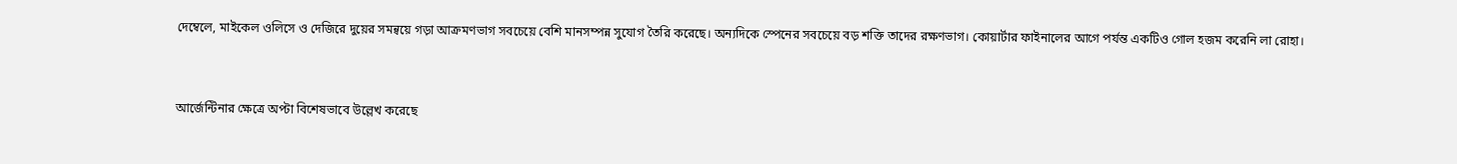দেম্বেলে, মাইকেল ওলিসে ও দেজিরে দুয়ের সমন্বয়ে গড়া আক্রমণভাগ সবচেয়ে বেশি মানসম্পন্ন সুযোগ তৈরি করেছে। অন্যদিকে স্পেনের সবচেয়ে বড় শক্তি তাদের রক্ষণভাগ। কোয়ার্টার ফাইনালের আগে পর্যন্ত একটিও গোল হজম করেনি লা রোহা।



আর্জেন্টিনার ক্ষেত্রে অপ্টা বিশেষভাবে উল্লেখ করেছে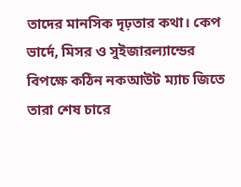তাদের মানসিক দৃঢ়তার কথা। কেপ ভার্দে, মিসর ও সুইজারল্যান্ডের বিপক্ষে কঠিন নকআউট ম্যাচ জিতে তারা শেষ চারে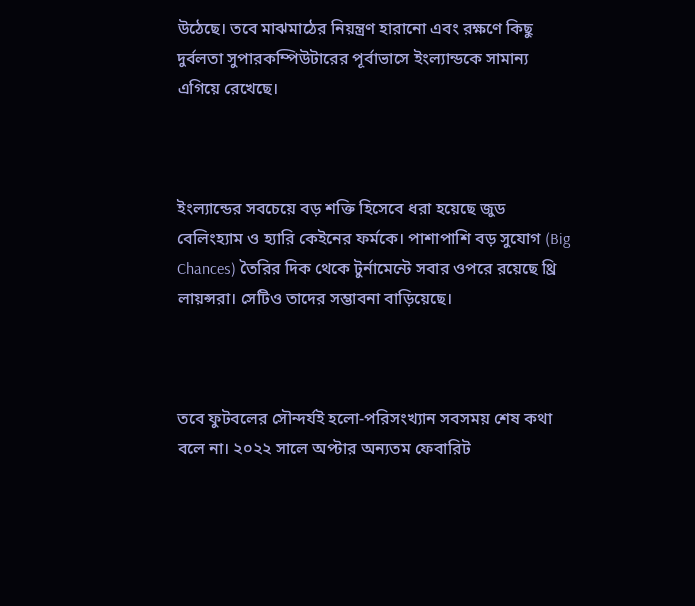উঠেছে। তবে মাঝমাঠের নিয়ন্ত্রণ হারানো এবং রক্ষণে কিছু দুর্বলতা সুপারকম্পিউটারের পূর্বাভাসে ইংল্যান্ডকে সামান্য এগিয়ে রেখেছে।



ইংল্যান্ডের সবচেয়ে বড় শক্তি হিসেবে ধরা হয়েছে জুড বেলিংহ্যাম ও হ্যারি কেইনের ফর্মকে। পাশাপাশি বড় সুযোগ (Big Chances) তৈরির দিক থেকে টুর্নামেন্টে সবার ওপরে রয়েছে থ্রি লায়ন্সরা। সেটিও তাদের সম্ভাবনা বাড়িয়েছে।



তবে ফুটবলের সৌন্দর্যই হলো-পরিসংখ্যান সবসময় শেষ কথা বলে না। ২০২২ সালে অপ্টার অন্যতম ফেবারিট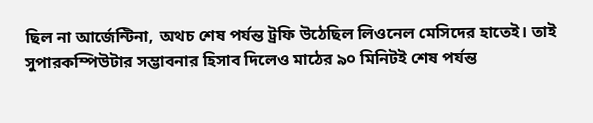ছিল না আর্জেন্টিনা, অথচ শেষ পর্যন্ত ট্রফি উঠেছিল লিওনেল মেসিদের হাতেই। তাই সুপারকম্পিউটার সম্ভাবনার হিসাব দিলেও মাঠের ৯০ মিনিটই শেষ পর্যন্ত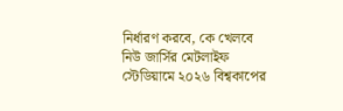নির্ধারণ করবে, কে খেলবে নিউ জার্সির মেটলাইফ স্টেডিয়ামে ২০২৬ বিশ্বকাপের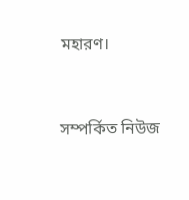মহারণ।


সম্পর্কিত নিউজ